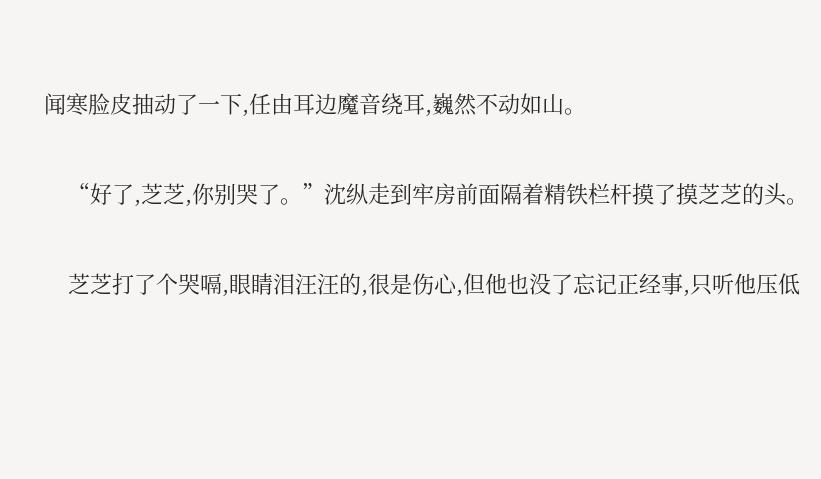闻寒脸皮抽动了一下,任由耳边魔音绕耳,巍然不动如山。

    “好了,芝芝,你别哭了。”沈纵走到牢房前面隔着精铁栏杆摸了摸芝芝的头。

    芝芝打了个哭嗝,眼睛泪汪汪的,很是伤心,但他也没了忘记正经事,只听他压低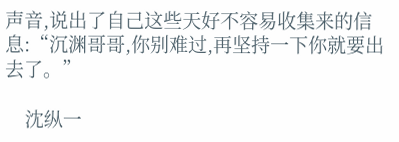声音,说出了自己这些天好不容易收集来的信息:“沉渊哥哥,你别难过,再坚持一下你就要出去了。”

    沈纵一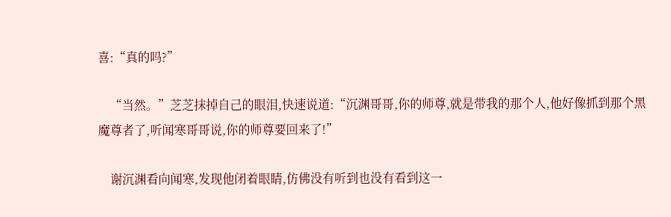喜:“真的吗?”

    “当然。”芝芝抹掉自己的眼泪,快速说道:“沉渊哥哥,你的师尊,就是带我的那个人,他好像抓到那个黑魔尊者了,听闻寒哥哥说,你的师尊要回来了!”

    谢沉渊看向闻寒,发现他闭着眼睛,仿佛没有听到也没有看到这一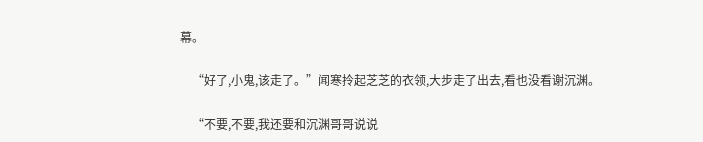幕。

    “好了,小鬼,该走了。”闻寒拎起芝芝的衣领,大步走了出去,看也没看谢沉渊。

    “不要,不要,我还要和沉渊哥哥说说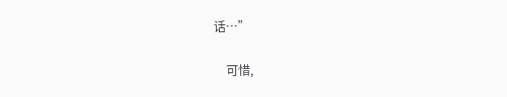话…”

    可惜,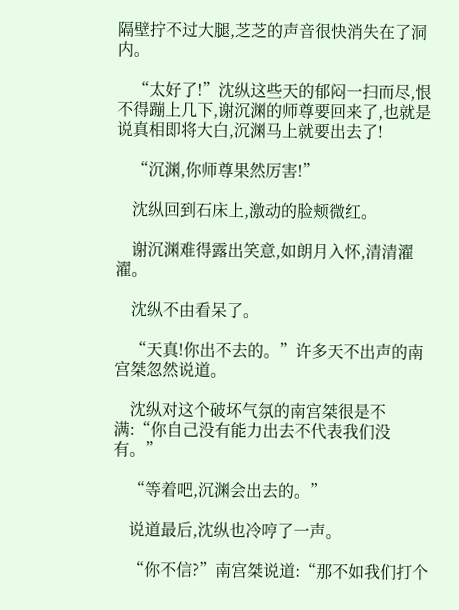隔壁拧不过大腿,芝芝的声音很快消失在了洞内。

    “太好了!”沈纵这些天的郁闷一扫而尽,恨不得蹦上几下,谢沉渊的师尊要回来了,也就是说真相即将大白,沉渊马上就要出去了!

    “沉渊,你师尊果然厉害!”

    沈纵回到石床上,激动的脸颊微红。

    谢沉渊难得露出笑意,如朗月入怀,清清濯濯。

    沈纵不由看呆了。

    “天真!你出不去的。”许多天不出声的南宫桀忽然说道。

    沈纵对这个破坏气氛的南宫桀很是不满:“你自己没有能力出去不代表我们没有。”

    “等着吧,沉渊会出去的。”

    说道最后,沈纵也冷哼了一声。

    “你不信?”南宫桀说道:“那不如我们打个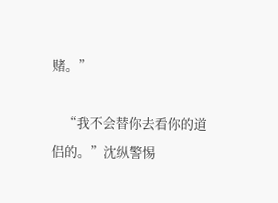赌。”

    “我不会替你去看你的道侣的。”沈纵警惕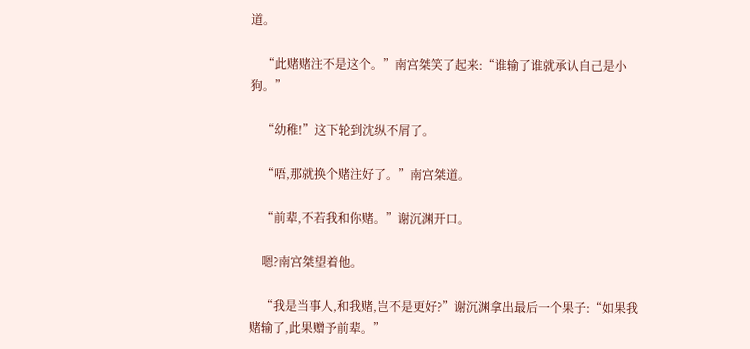道。

    “此赌赌注不是这个。”南宫桀笑了起来:“谁输了谁就承认自己是小狗。”

    “幼稚!”这下轮到沈纵不屑了。

    “唔,那就换个赌注好了。”南宫桀道。

    “前辈,不若我和你赌。”谢沉渊开口。

    嗯?南宫桀望着他。

    “我是当事人,和我赌,岂不是更好?”谢沉渊拿出最后一个果子:“如果我赌输了,此果赠予前辈。”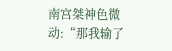南宫桀神色微动:“那我输了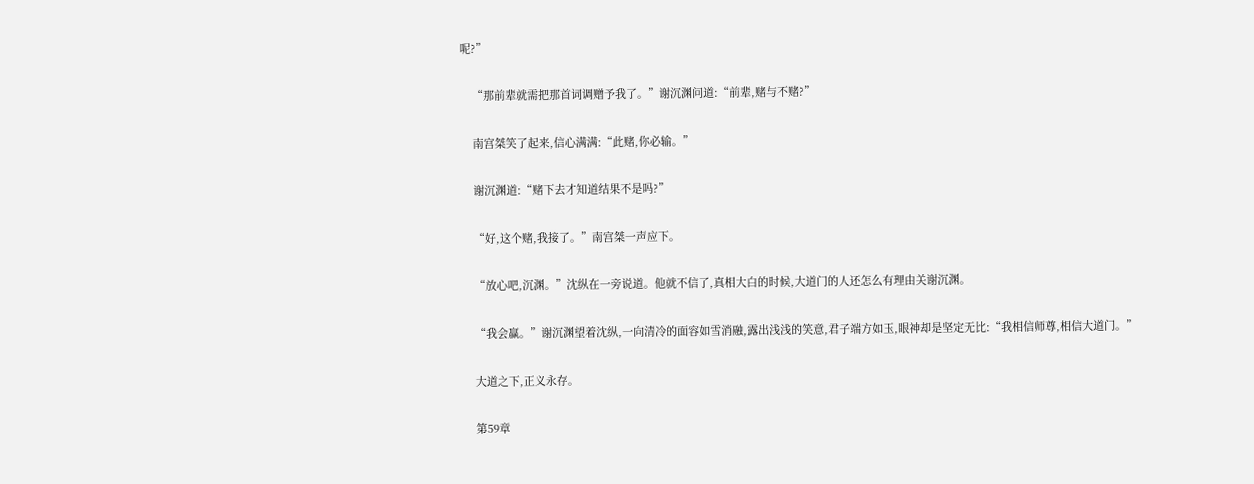呢?”

    “那前辈就需把那首词调赠予我了。”谢沉渊问道:“前辈,赌与不赌?”

    南宫桀笑了起来,信心满满:“此赌,你必输。”

    谢沉渊道:“赌下去才知道结果不是吗?”

    “好,这个赌,我接了。”南宫桀一声应下。

    “放心吧,沉渊。”沈纵在一旁说道。他就不信了,真相大白的时候,大道门的人还怎么有理由关谢沉渊。

    “我会赢。”谢沉渊望着沈纵,一向清冷的面容如雪消融,露出浅浅的笑意,君子端方如玉,眼神却是坚定无比:“我相信师尊,相信大道门。”

    大道之下,正义永存。

    第59章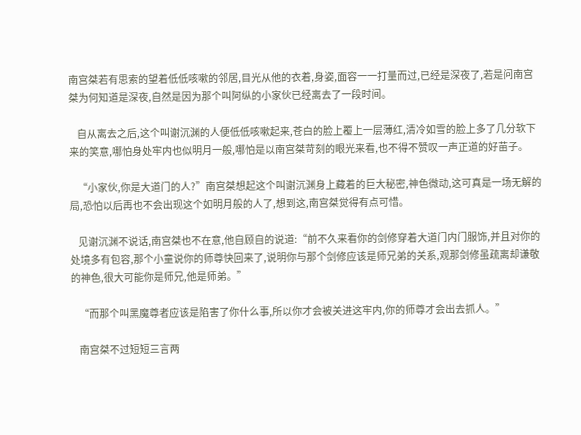南宫桀若有思索的望着低低咳嗽的邻居,目光从他的衣着,身姿,面容一一打量而过,已经是深夜了,若是问南宫桀为何知道是深夜,自然是因为那个叫阿纵的小家伙已经离去了一段时间。

    自从离去之后,这个叫谢沉渊的人便低低咳嗽起来,苍白的脸上覆上一层薄红,清冷如雪的脸上多了几分软下来的笑意,哪怕身处牢内也似明月一般,哪怕是以南宫桀苛刻的眼光来看,也不得不赞叹一声正道的好苗子。

    “小家伙,你是大道门的人?”南宫桀想起这个叫谢沉渊身上藏着的巨大秘密,神色微动,这可真是一场无解的局,恐怕以后再也不会出现这个如明月般的人了,想到这,南宫桀觉得有点可惜。

    见谢沉渊不说话,南宫桀也不在意,他自顾自的说道:“前不久来看你的剑修穿着大道门内门服饰,并且对你的处境多有包容,那个小童说你的师尊快回来了,说明你与那个剑修应该是师兄弟的关系,观那剑修虽疏离却谦敬的神色,很大可能你是师兄,他是师弟。”

    “而那个叫黑魔尊者应该是陷害了你什么事,所以你才会被关进这牢内,你的师尊才会出去抓人。”

    南宫桀不过短短三言两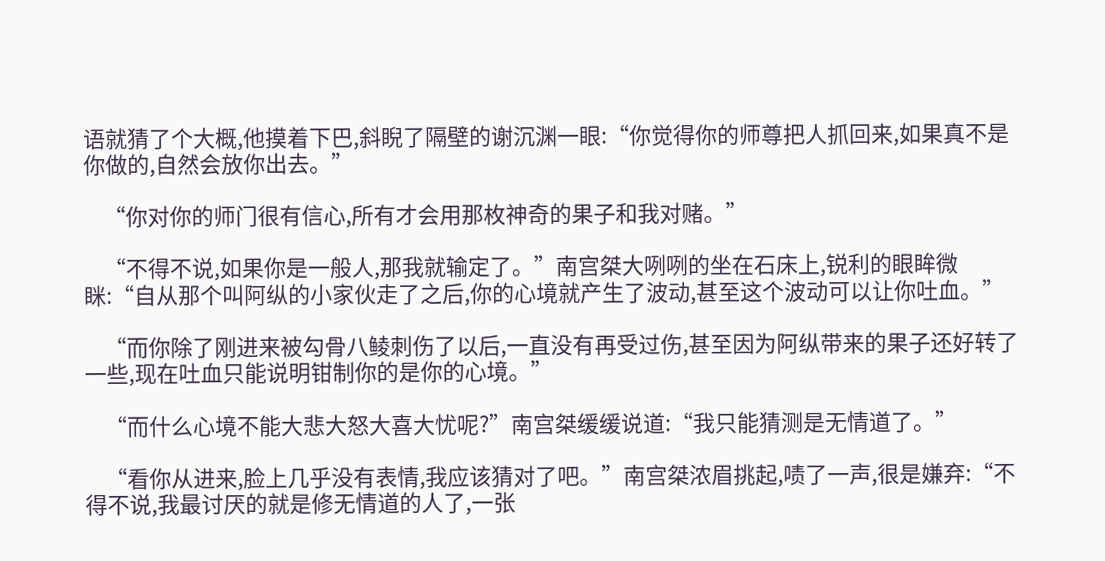语就猜了个大概,他摸着下巴,斜睨了隔壁的谢沉渊一眼:“你觉得你的师尊把人抓回来,如果真不是你做的,自然会放你出去。”

    “你对你的师门很有信心,所有才会用那枚神奇的果子和我对赌。”

    “不得不说,如果你是一般人,那我就输定了。”南宫桀大咧咧的坐在石床上,锐利的眼眸微眯:“自从那个叫阿纵的小家伙走了之后,你的心境就产生了波动,甚至这个波动可以让你吐血。”

    “而你除了刚进来被勾骨八鲮刺伤了以后,一直没有再受过伤,甚至因为阿纵带来的果子还好转了一些,现在吐血只能说明钳制你的是你的心境。”

    “而什么心境不能大悲大怒大喜大忧呢?”南宫桀缓缓说道:“我只能猜测是无情道了。”

    “看你从进来,脸上几乎没有表情,我应该猜对了吧。”南宫桀浓眉挑起,啧了一声,很是嫌弃:“不得不说,我最讨厌的就是修无情道的人了,一张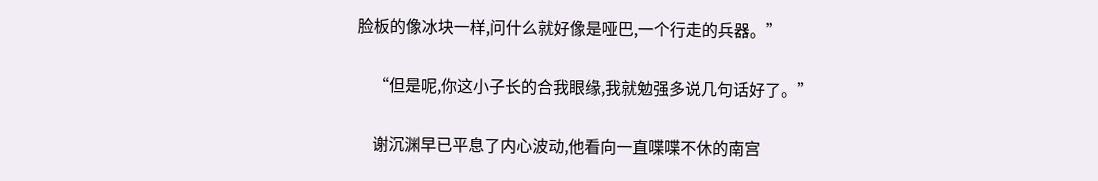脸板的像冰块一样,问什么就好像是哑巴,一个行走的兵器。”

    “但是呢,你这小子长的合我眼缘,我就勉强多说几句话好了。”

    谢沉渊早已平息了内心波动,他看向一直喋喋不休的南宫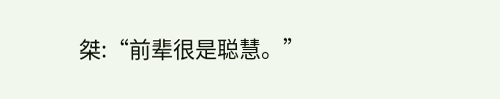桀:“前辈很是聪慧。”